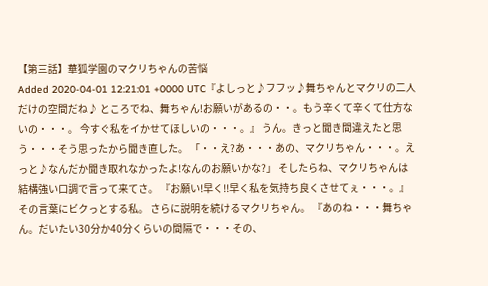【第三話】華狐学園のマクリちゃんの苦悩
Added 2020-04-01 12:21:01 +0000 UTC『よしっと♪フフッ♪舞ちゃんとマクリの二人だけの空間だね♪ ところでね、舞ちゃん!お願いがあるの・・。もう辛くて辛くて仕方ないの・・・。 今すぐ私をイかせてほしいの・・・。』 うん。きっと聞き間違えたと思う・・・そう思ったから聞き直した。 「・・え?あ・・・あの、マクリちゃん・・・。えっと♪なんだか聞き取れなかったよ!なんのお願いかな?」 そしたらね、マクリちゃんは結構強い口調で言って来てさ。 『お願い!早く!!早く私を気持ち良くさせてぇ・・・。』 その言葉にビクっとする私。 さらに説明を続けるマクリちゃん。 『あのね・・・舞ちゃん。だいたい30分か40分くらいの間隔で・・・その、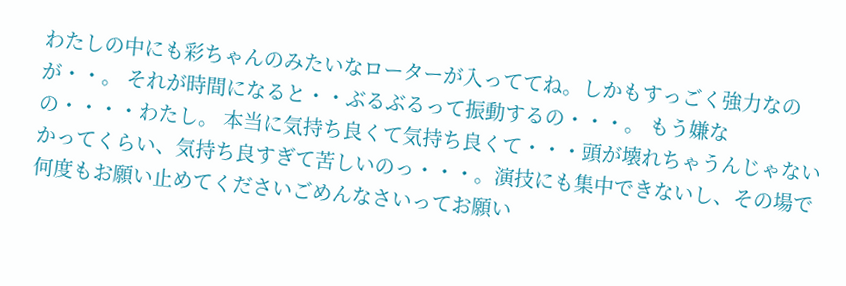わたしの中にも彩ちゃんのみたいなローターが入っててね。しかもすっごく強力なのが・・。 それが時間になると・・ぶるぶるって振動するの・・・。 もう嫌なの・・・・わたし。 本当に気持ち良くて気持ち良くて・・・頭が壊れちゃうんじゃないかってくらい、気持ち良すぎて苦しいのっ・・・。演技にも集中できないし、その場で何度もお願い止めてくださいごめんなさいってお願い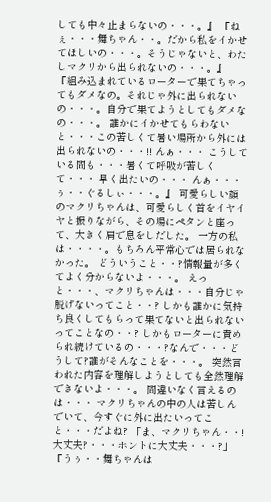しても中々止まらないの・・・。』 『ねぇ・・・舞ちゃん・・。だから私をイかせてほしいの・・・。そうじゃないと、わたしマクリから出られないの・・・。』 『組み込まれているローターで果てちゃってもダメなの。それじゃ外に出られないの・・・。自分で果てようとしてもダメなの・・・。 誰かにイかせてもらわないと・・・この苦しくて暑い場所から外には出られないの・・・!! んぁ・・・ こうしている間も・・・暑くて呼吸が苦しくて・・・ 早く出たいの・・・ んぁ・・・ぅ・・ぐるしぃ・・・。』 可愛らしい顔のマクリちゃんは、可愛らしく首をイヤイヤと振りながら、その場にペタンと座って、大きく肩で息をしだした。 一方の私は・・・・。もちろん平常心では居られなかった。 どういうこと・・?情報量が多くてよく分からないよ・・・。 えっと・・・、マクリちゃんは・・・自分じゃ脱げないってこと・・? しかも誰かに気持ち良くしてもらって果てないと出られないってことなの・・? しかもローターに責められ続けているの・・・?なんで・・・どうして?誰がそんなことを・・・。 突然言われた内容を理解しようとしても全然理解できないよ・・・。 間違いなく言えるのは・・・ マクリちゃんの中の人は苦しんでいて、今すぐに外に出たいってこと・・・だよね? 「ま、マクリちゃん・・!大丈夫?・・・ホントに大丈夫・・・?」 『うぅ・・舞ちゃんは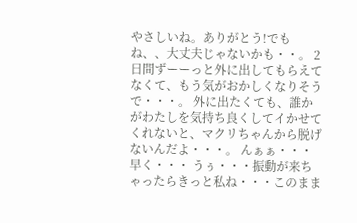やさしいね。ありがとう!でもね、、大丈夫じゃないかも・・。 2日間ずーーっと外に出してもらえてなくて、もう気がおかしくなりそうで・・・。 外に出たくても、誰かがわたしを気持ち良くしてイかせてくれないと、マクリちゃんから脱げないんだよ・・・。 んぁぁ・・・早く・・・ うぅ・・・振動が来ちゃったらきっと私ね・・・このまま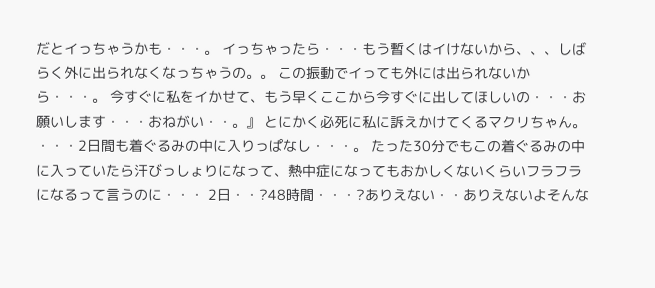だとイっちゃうかも・・・。 イっちゃったら・・・もう暫くはイけないから、、、しばらく外に出られなくなっちゃうの。。 この振動でイっても外には出られないから・・・。 今すぐに私をイかせて、もう早くここから今すぐに出してほしいの・・・お願いします・・・おねがい・・。』 とにかく必死に私に訴えかけてくるマクリちゃん。 ・・・2日間も着ぐるみの中に入りっぱなし・・・。 たった30分でもこの着ぐるみの中に入っていたら汗びっしょりになって、熱中症になってもおかしくないくらいフラフラになるって言うのに・・・ 2日・・?48時間・・・?ありえない・・ありえないよそんな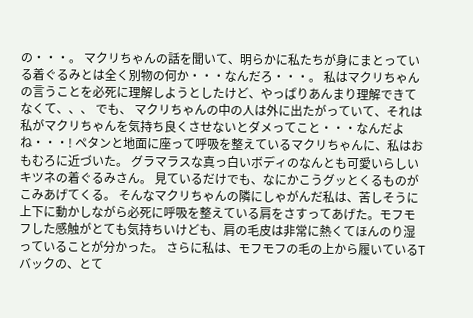の・・・。 マクリちゃんの話を聞いて、明らかに私たちが身にまとっている着ぐるみとは全く別物の何か・・・なんだろ・・・。 私はマクリちゃんの言うことを必死に理解しようとしたけど、やっぱりあんまり理解できてなくて、、、 でも、 マクリちゃんの中の人は外に出たがっていて、それは私がマクリちゃんを気持ち良くさせないとダメってこと・・・なんだよね・・・! ペタンと地面に座って呼吸を整えているマクリちゃんに、私はおもむろに近づいた。 グラマラスな真っ白いボディのなんとも可愛いらしいキツネの着ぐるみさん。 見ているだけでも、なにかこうグッとくるものがこみあげてくる。 そんなマクリちゃんの隣にしゃがんだ私は、苦しそうに上下に動かしながら必死に呼吸を整えている肩をさすってあげた。モフモフした感触がとても気持ちいけども、肩の毛皮は非常に熱くてほんのり湿っていることが分かった。 さらに私は、モフモフの毛の上から履いているTバックの、とて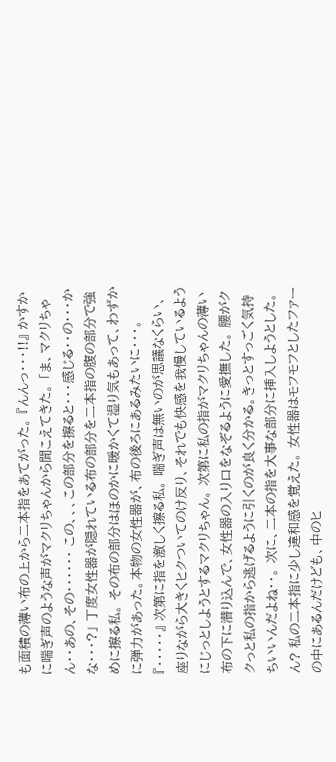も面積の薄い布の上から二本指をあてがった。 『んんっ・・・!!』 かすかに喘ぎ声のような声がマクリちゃんから聞こえてきた。 「ま、マクリちゃん・・あの、その・・・・・・ この、、、この部分を擦ると・・・感じる・・の・・・かな・・・?」 丁度女性器が隠れている布の部分を二本指の腹の部分で強めに擦る私。 その布の部分はほのかに暖かくて湿り気もあって、わずかに弾力があった。本物の女性器が、布の後ろにあるみたいに・・・。 『・・・・・』 次第に指を激しく擦る私。 喘ぎ声は無いのが思議なくらい、座りながら大きくヒクついてのけ反り、それでも快感を我慢しているようにじっとしようとするマクリちゃん。 次第に私の指がマクリちゃんの薄い布の下に潜り込んで、女性器の入り口をなぞるように愛撫した。 腰がククっと私の指から逃げるように引くのが良く分かる。きっとすっごく気持ちいいんだよね・・。 次に、二本の指を大事な部分に挿入しようとした。 ん? 私の二本指に少し違和感を覚えた。 女性器はモフモフとしたファーの中にあるんだけども、中のヒ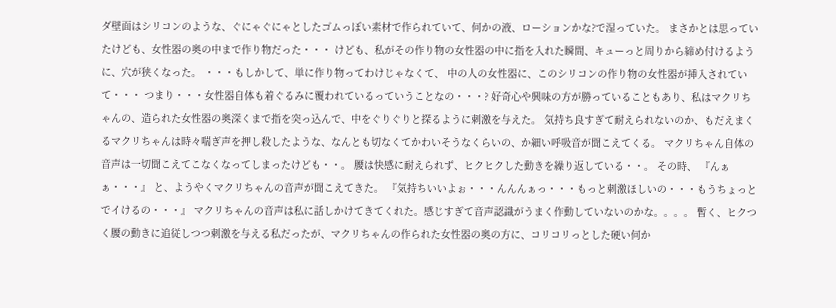ダ壁面はシリコンのような、ぐにゃぐにゃとしたゴムっぽい素材で作られていて、何かの液、ローションかな?で湿っていた。 まさかとは思っていたけども、女性器の奥の中まで作り物だった・・・ けども、私がその作り物の女性器の中に指を入れた瞬間、キューっと周りから締め付けるように、穴が狭くなった。 ・・・もしかして、単に作り物ってわけじゃなくて、 中の人の女性器に、このシリコンの作り物の女性器が挿入されていて・・・ つまり・・・女性器自体も着ぐるみに覆われているっていうことなの・・・? 好奇心や興味の方が勝っていることもあり、私はマクリちゃんの、造られた女性器の奥深くまで指を突っ込んで、中をぐりぐりと探るように刺激を与えた。 気持ち良すぎて耐えられないのか、もだえまくるマクリちゃんは時々喘ぎ声を押し殺したような、なんとも切なくてかわいそうなくらいの、か細い呼吸音が聞こえてくる。 マクリちゃん自体の音声は一切聞こえてこなくなってしまったけども・・。 腰は快感に耐えられず、ヒクヒクした動きを繰り返している・・。 その時、 『んぁぁ・・・』 と、ようやくマクリちゃんの音声が聞こえてきた。 『気持ちいいよぉ・・・んんんぁっ・・・もっと刺激ほしいの・・・もうちょっとでイけるの・・・』 マクリちゃんの音声は私に話しかけてきてくれた。感じすぎて音声認識がうまく作動していないのかな。。。。 暫く、ヒクつく腰の動きに追従しつつ刺激を与える私だったが、マクリちゃんの作られた女性器の奥の方に、コリコリっとした硬い何か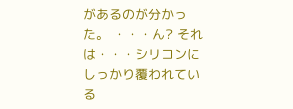があるのが分かった。 ・・・ん? それは・・・シリコンにしっかり覆われている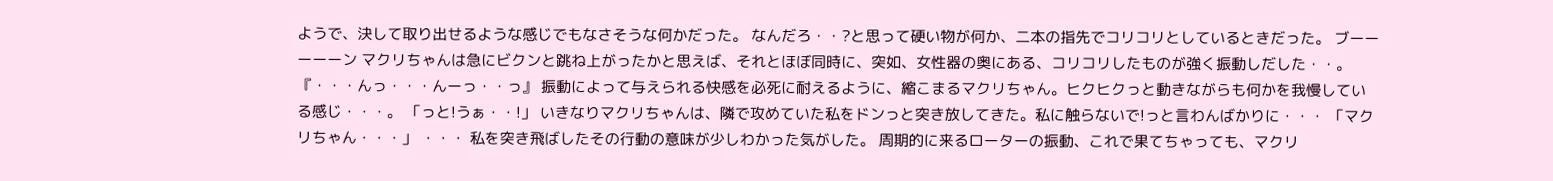ようで、決して取り出せるような感じでもなさそうな何かだった。 なんだろ・・?と思って硬い物が何か、二本の指先でコリコリとしているときだった。 ブーーーーーン マクリちゃんは急にビクンと跳ね上がったかと思えば、それとほぼ同時に、突如、女性器の奥にある、コリコリしたものが強く振動しだした・・。 『・・・んっ・・・んーっ・・っ』 振動によって与えられる快感を必死に耐えるように、縮こまるマクリちゃん。ヒクヒクっと動きながらも何かを我慢している感じ・・・。 「っと!うぁ・・!」 いきなりマクリちゃんは、隣で攻めていた私をドンっと突き放してきた。私に触らないで!っと言わんばかりに・・・ 「マクリちゃん・・・」 ・・・ 私を突き飛ばしたその行動の意味が少しわかった気がした。 周期的に来るローターの振動、これで果てちゃっても、マクリ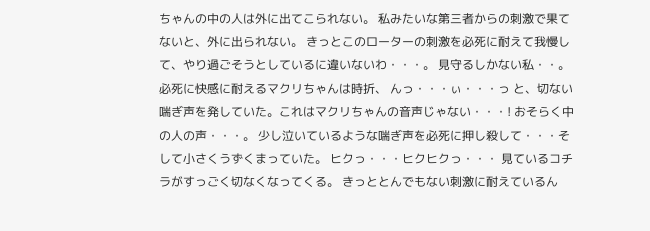ちゃんの中の人は外に出てこられない。 私みたいな第三者からの刺激で果てないと、外に出られない。 きっとこのローターの刺激を必死に耐えて我慢して、やり過ごそうとしているに違いないわ・・・。 見守るしかない私・・。 必死に快感に耐えるマクリちゃんは時折、 んっ・・・ぃ・・・っ と、切ない喘ぎ声を発していた。これはマクリちゃんの音声じゃない・・・! おそらく中の人の声・・・。 少し泣いているような喘ぎ声を必死に押し殺して・・・そして小さくうずくまっていた。 ヒクっ・・・ヒクヒクっ・・・ 見ているコチラがすっごく切なくなってくる。 きっととんでもない刺激に耐えているん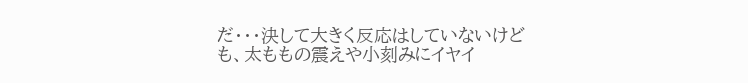だ・・・決して大きく反応はしていないけども、太ももの震えや小刻みにイヤイ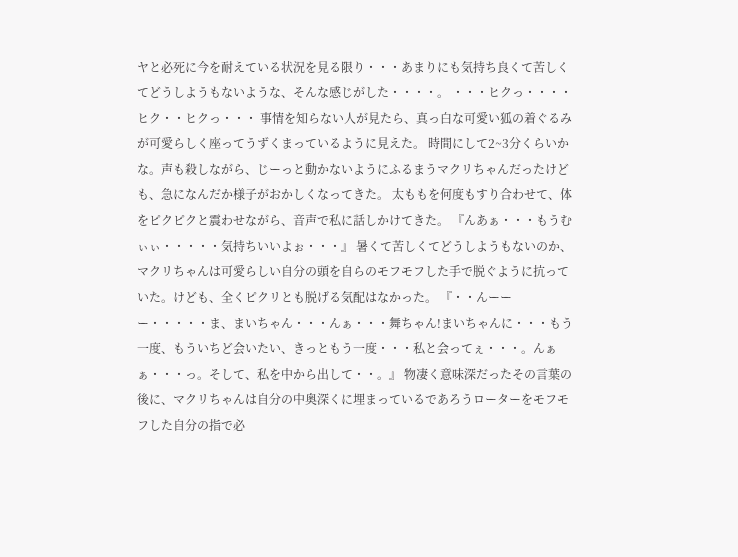ヤと必死に今を耐えている状況を見る限り・・・あまりにも気持ち良くて苦しくてどうしようもないような、そんな感じがした・・・・。 ・・・ヒクっ・・・・ヒク・・ヒクっ・・・ 事情を知らない人が見たら、真っ白な可愛い狐の着ぐるみが可愛らしく座ってうずくまっているように見えた。 時間にして2~3分くらいかな。声も殺しながら、じーっと動かないようにふるまうマクリちゃんだったけども、急になんだか様子がおかしくなってきた。 太ももを何度もすり合わせて、体をピクピクと震わせながら、音声で私に話しかけてきた。 『んあぁ・・・もうむぃぃ・・・・・気持ちいいよぉ・・・』 暑くて苦しくてどうしようもないのか、マクリちゃんは可愛らしい自分の頭を自らのモフモフした手で脱ぐように抗っていた。けども、全くピクリとも脱げる気配はなかった。 『・・んーーー・・・・・ま、まいちゃん・・・んぁ・・・舞ちゃん!まいちゃんに・・・もう一度、もういちど会いたい、きっともう一度・・・私と会ってぇ・・・。んぁぁ・・・っ。そして、私を中から出して・・。』 物凄く意味深だったその言葉の後に、マクリちゃんは自分の中奥深くに埋まっているであろうローターをモフモフした自分の指で必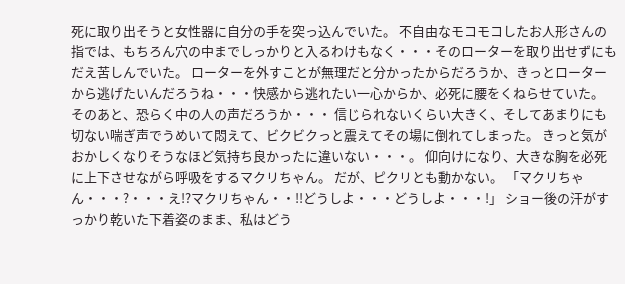死に取り出そうと女性器に自分の手を突っ込んでいた。 不自由なモコモコしたお人形さんの指では、もちろん穴の中までしっかりと入るわけもなく・・・そのローターを取り出せずにもだえ苦しんでいた。 ローターを外すことが無理だと分かったからだろうか、きっとローターから逃げたいんだろうね・・・快感から逃れたい一心からか、必死に腰をくねらせていた。 そのあと、恐らく中の人の声だろうか・・・ 信じられないくらい大きく、そしてあまりにも切ない喘ぎ声でうめいて悶えて、ビクビクっと震えてその場に倒れてしまった。 きっと気がおかしくなりそうなほど気持ち良かったに違いない・・・。 仰向けになり、大きな胸を必死に上下させながら呼吸をするマクリちゃん。 だが、ピクリとも動かない。 「マクリちゃん・・・?・・・え!?マクリちゃん・・!!どうしよ・・・どうしよ・・・!」 ショー後の汗がすっかり乾いた下着姿のまま、私はどう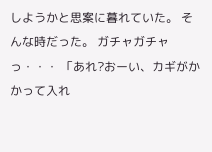しようかと思案に暮れていた。 そんな時だった。 ガチャガチャっ・・・ 「あれ?おーい、カギがかかって入れ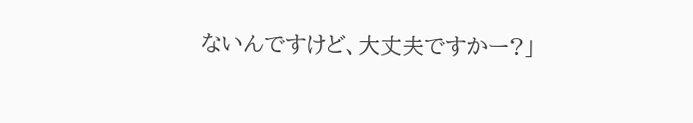ないんですけど、大丈夫ですかー?」